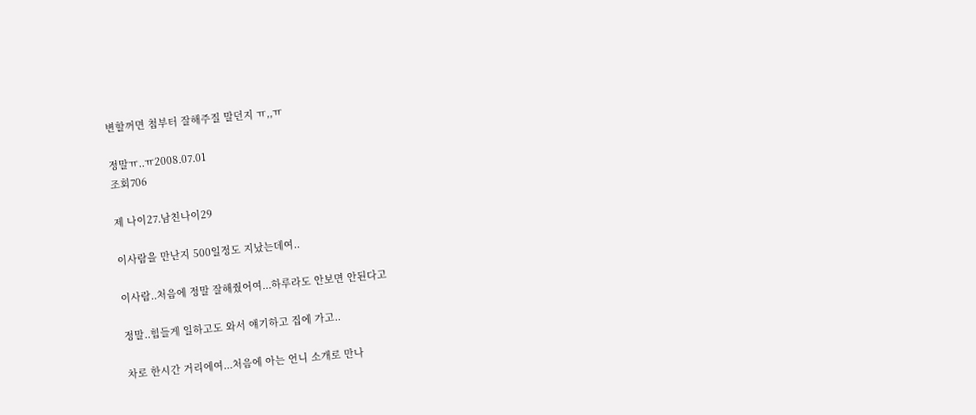변할꺼면 첨부터 잘해주질 말던지 ㅠ,,ㅠ

정말ㅠ..ㅠ2008.07.01
조회706

제 나이27.남친나이29

이사람을 만난지 500일정도 지났는데여..

이사람..처음에 정말 잘해줬어여...하루라도 안보면 안된다고

정말..힘들게 일하고도 와서 얘기하고 집에 가고..

차로 한시간 거리에여...처음에 아는 언니 소개로 만나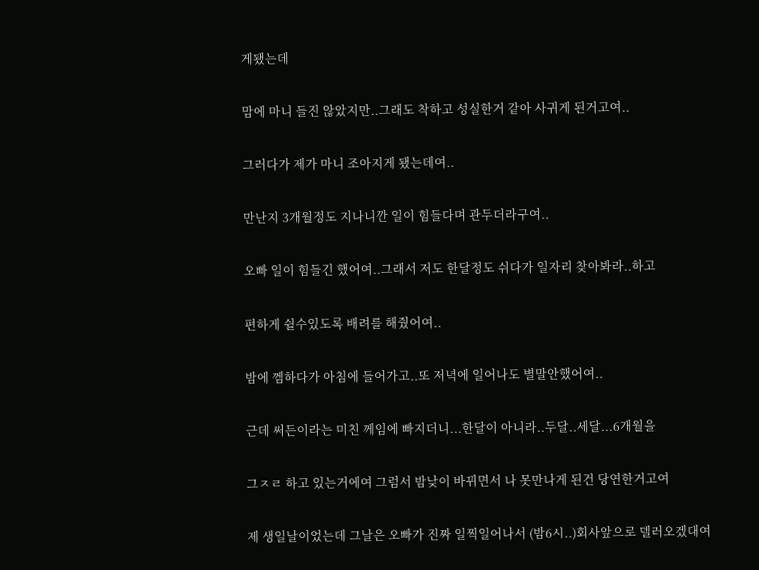게됐는데

맘에 마니 들진 않았지만..그래도 착하고 성실한거 같아 사귀게 된거고여..

그러다가 제가 마니 조아지게 됐는데여..

만난지 3개월정도 지나니깐 일이 힘들다며 관두더라구여..

오빠 일이 힘들긴 했어여..그래서 저도 한달정도 쉬다가 일자리 찾아봐라..하고

편하게 쉴수있도록 배려를 해줬어여..

밤에 껨하다가 아침에 들어가고..또 저녁에 일어나도 별말안했어여..

근데 써든이라는 미친 께임에 빠지더니...한달이 아니라..두달..세달...6개월을

그ㅈㄹ 하고 있는거에여 그럼서 밤낮이 바뀌면서 나 못만나게 된건 당연한거고여

제 생일날이었는데 그날은 오빠가 진짜 일찍일어나서 (밤6시..)회사앞으로 델러오겠대여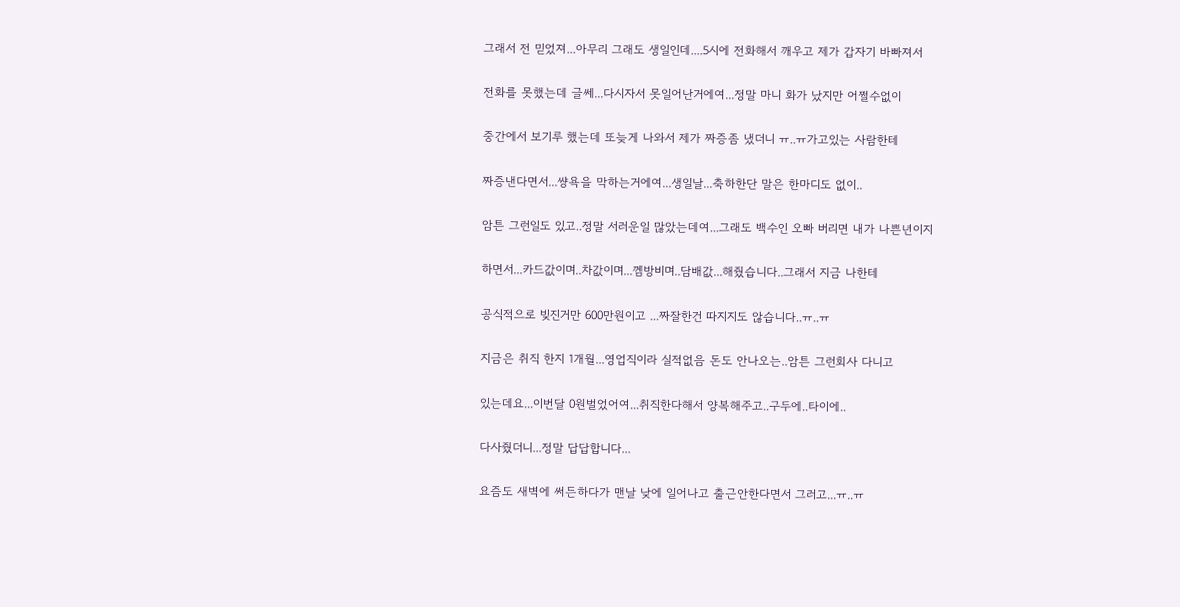그래서 전 믿었져...아무리 그래도 생일인데....5시에 전화해서 깨우고 제가 갑자기 바빠져서

전화를 못했는데 글쎄...다시자서 못일어난거에여...정말 마니 화가 났지만 어쩔수없이

중간에서 보기루 했는데 또늦게 나와서 제가 짜증좀 냈더니 ㅠ..ㅠ가고있는 사람한테

짜증낸다면서...썅욕을 막하는거에여...생일날...축하한단 말은 한마디도 없이..

암튼 그런일도 있고..정말 서러운일 많았는데여...그래도 백수인 오빠 버리면 내가 나쁜년이지

하면서...카드값이며..차값이며...껨방비며..담배값...해줬습니다..그래서 지금 나한테

공식적으로 빚진거만 600만원이고 ...짜잘한건 따지지도 않습니다..ㅠ..ㅠ

지금은 취직 한지 1개월...영업직이라 실적없음 돈도 안나오는..암튼 그런회사 다니고

있는데요...이번달 0원벌었어여...취직한다해서 양복해주고..구두에..타이에..

다사줬더니...정말 답답합니다...

요즘도 새벽에 써든하다가 맨날 낮에 일어나고 출근안한다면서 그러고...ㅠ..ㅠ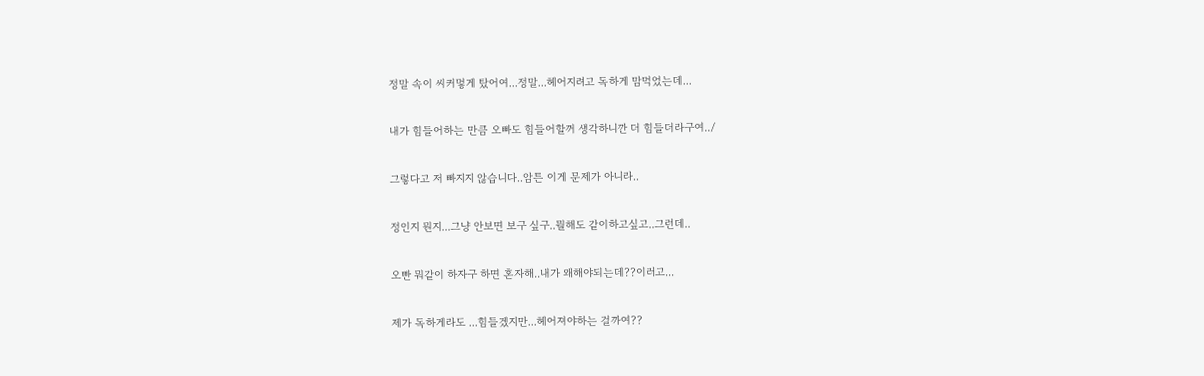정말 속이 씨커멓게 탔어여...정말...헤어지려고 독하게 맘먹었는데...

내가 힘들어하는 만큼 오빠도 힘들어할꺼 생각하니깐 더 힘들더라구여../

그렇다고 저 빠지지 않습니다..암튼 이게 문제가 아니라..

정인지 뭔지...그냥 안보면 보구 싶구..뭘해도 같이하고싶고..그런데..

오빤 뭐같이 하자구 하면 혼자해..내가 왜해야되는데??이러고...

제가 독하게라도 ...힘들겠지만...헤어져야하는 걸까여??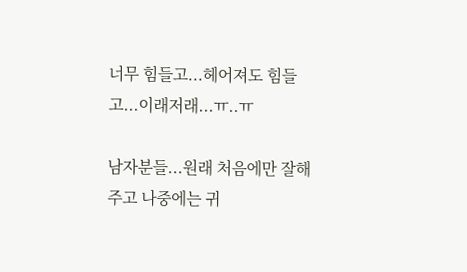너무 힘들고...헤어져도 힘들고...이래저래...ㅠ..ㅠ

남자분들...원래 처음에만 잘해주고 나중에는 귀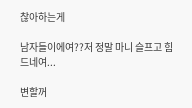찮아하는게

남자들이에여??저 정말 마니 슬프고 힘드네여...

변할꺼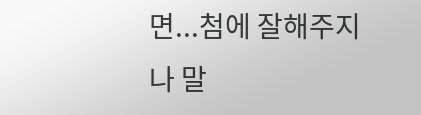면...첨에 잘해주지나 말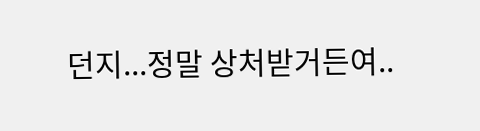던지...정말 상처받거든여..